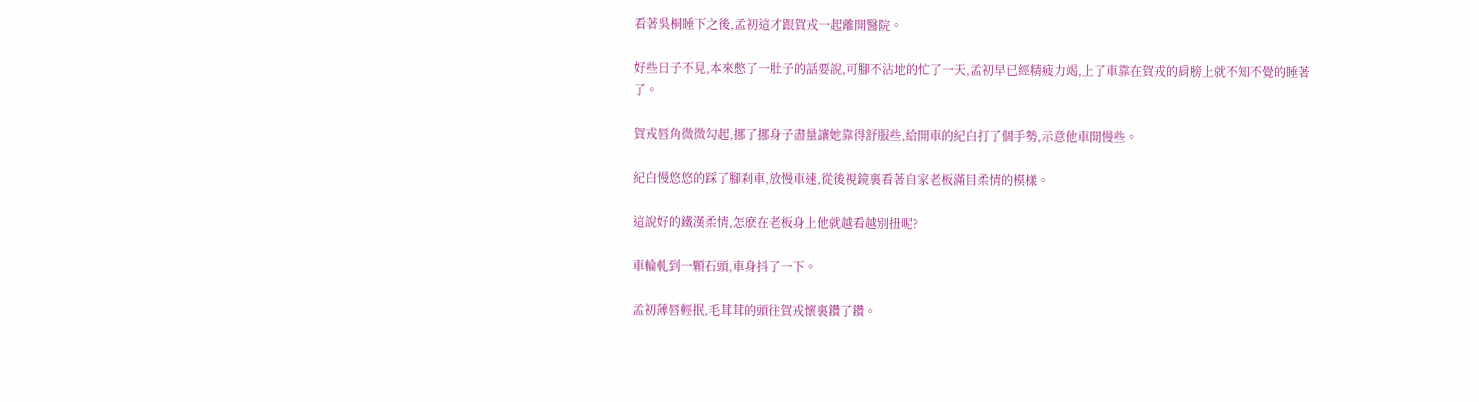看著吳桐睡下之後,孟初這才跟賀戎一起離開醫院。

好些日子不見,本來憋了一肚子的話要說,可腳不沾地的忙了一天,孟初早已經精疲力竭,上了車靠在賀戎的肩膀上就不知不覺的睡著了。

賀戎唇角微微勾起,挪了挪身子盡量讓她靠得舒服些,給開車的紀白打了個手勢,示意他車開慢些。

紀白慢悠悠的踩了腳刹車,放慢車速,從後視鏡裏看著自家老板滿目柔情的模樣。

這說好的鐵漢柔情,怎麽在老板身上他就越看越別扭呢?

車輪軋到一顆石頭,車身抖了一下。

孟初薄唇輕抿,毛茸茸的頭往賀戎懷裏鑽了鑽。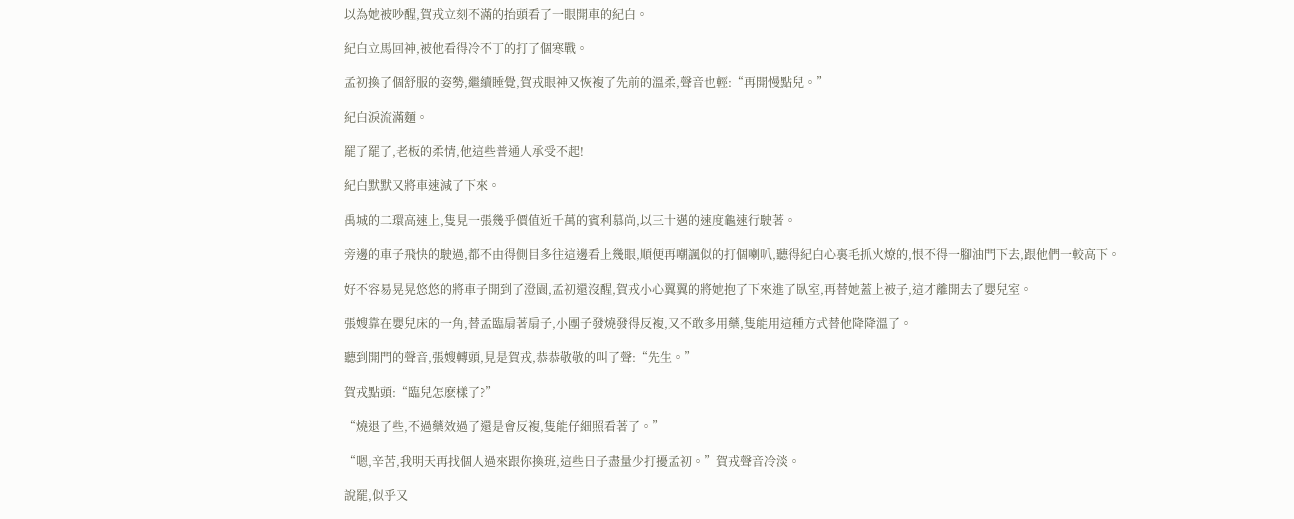以為她被吵醒,賀戎立刻不滿的抬頭看了一眼開車的紀白。

紀白立馬回神,被他看得冷不丁的打了個寒戰。

孟初換了個舒服的姿勢,繼續睡覺,賀戎眼神又恢複了先前的溫柔,聲音也輕:“再開慢點兒。”

紀白淚流滿麵。

罷了罷了,老板的柔情,他這些普通人承受不起!

紀白默默又將車速減了下來。

禹城的二環高速上,隻見一張幾乎價值近千萬的賓利慕尚,以三十邁的速度龜速行駛著。

旁邊的車子飛快的駛過,都不由得側目多往這邊看上幾眼,順便再嘲諷似的打個喇叭,聽得紀白心裏毛抓火燎的,恨不得一腳油門下去,跟他們一較高下。

好不容易晃晃悠悠的將車子開到了澄園,孟初還沒醒,賀戎小心翼翼的將她抱了下來進了臥室,再替她蓋上被子,這才離開去了嬰兒室。

張嫂靠在嬰兒床的一角,替孟臨扇著扇子,小團子發燒發得反複,又不敢多用藥,隻能用這種方式替他降降溫了。

聽到開門的聲音,張嫂轉頭,見是賀戎,恭恭敬敬的叫了聲:“先生。”

賀戎點頭:“臨兒怎麽樣了?”

“燒退了些,不過藥效過了還是會反複,隻能仔細照看著了。”

“嗯,辛苦,我明天再找個人過來跟你換班,這些日子盡量少打擾孟初。”賀戎聲音冷淡。

說罷,似乎又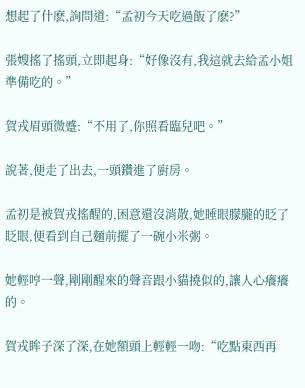想起了什麽,詢問道:“孟初今天吃過飯了麽?”

張嫂搖了搖頭,立即起身:“好像沒有,我這就去給孟小姐準備吃的。”

賀戎眉頭微蹙:“不用了,你照看臨兒吧。”

說著,便走了出去,一頭鑽進了廚房。

孟初是被賀戎搖醒的,困意還沒消散,她睡眼朦朧的眨了眨眼,便看到自己麵前擺了一碗小米粥。

她輕哼一聲,剛剛醒來的聲音跟小貓撓似的,讓人心癢癢的。

賀戎眸子深了深,在她額頭上輕輕一吻:“吃點東西再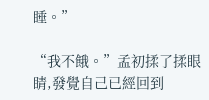睡。”

“我不餓。”孟初揉了揉眼睛,發覺自己已經回到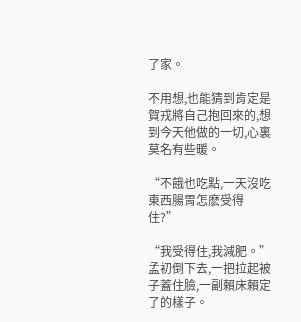了家。

不用想,也能猜到肯定是賀戎將自己抱回來的,想到今天他做的一切,心裏莫名有些暖。

“不餓也吃點,一天沒吃東西腸胃怎麽受得住?”

“我受得住,我減肥。”孟初倒下去,一把拉起被子蓋住臉,一副賴床賴定了的樣子。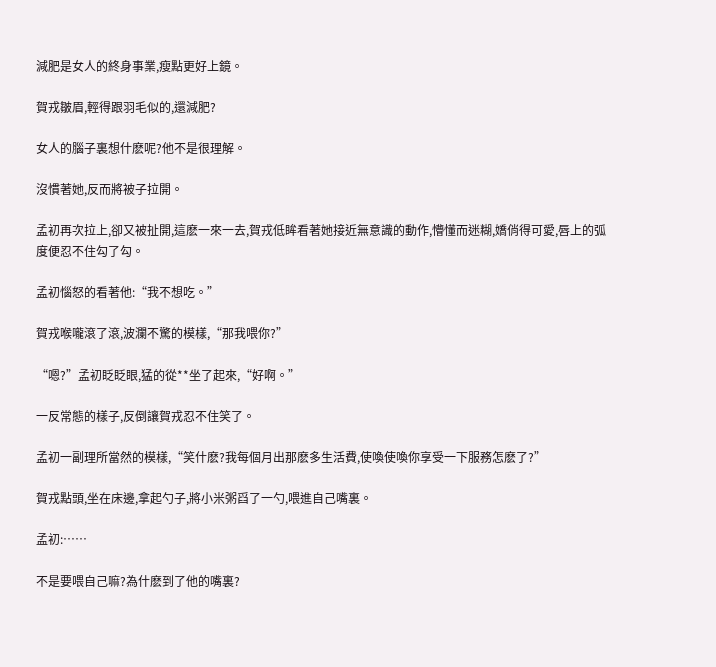減肥是女人的終身事業,瘦點更好上鏡。

賀戎皺眉,輕得跟羽毛似的,還減肥?

女人的腦子裏想什麽呢?他不是很理解。

沒慣著她,反而將被子拉開。

孟初再次拉上,卻又被扯開,這麽一來一去,賀戎低眸看著她接近無意識的動作,懵懂而迷糊,嬌俏得可愛,唇上的弧度便忍不住勾了勾。

孟初惱怒的看著他:“我不想吃。”

賀戎喉嚨滾了滾,波瀾不驚的模樣,“那我喂你?”

“嗯?”孟初眨眨眼,猛的從**坐了起來,“好啊。”

一反常態的樣子,反倒讓賀戎忍不住笑了。

孟初一副理所當然的模樣,“笑什麽?我每個月出那麽多生活費,使喚使喚你享受一下服務怎麽了?”

賀戎點頭,坐在床邊,拿起勺子,將小米粥舀了一勺,喂進自己嘴裏。

孟初:……

不是要喂自己嘛?為什麽到了他的嘴裏?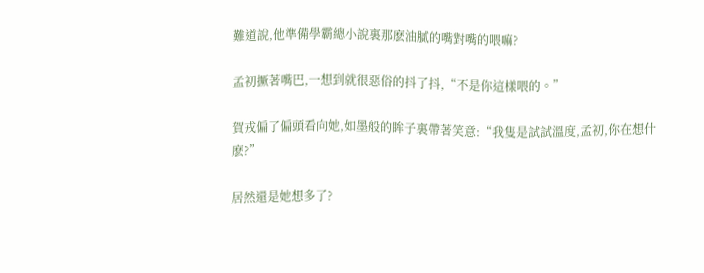難道說,他準備學霸總小說裏那麽油膩的嘴對嘴的喂嘛?

孟初撅著嘴巴,一想到就很惡俗的抖了抖,“不是你這樣喂的。”

賀戎偏了偏頭看向她,如墨般的眸子裏帶著笑意:“我隻是試試溫度,孟初,你在想什麽?”

居然還是她想多了?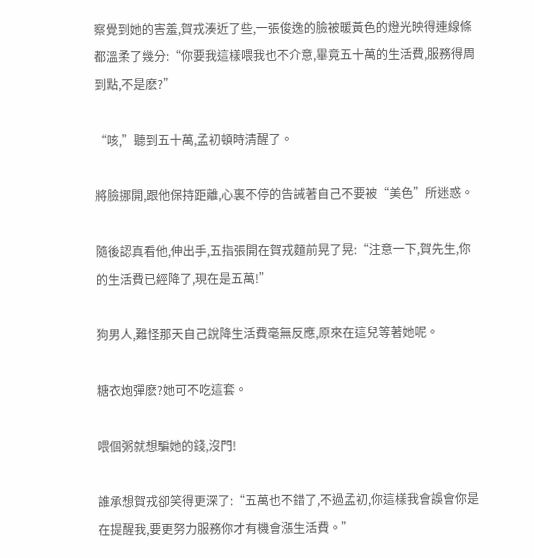察覺到她的害羞,賀戎湊近了些,一張俊逸的臉被暖黃色的燈光映得連線條都溫柔了幾分:“你要我這樣喂我也不介意,畢竟五十萬的生活費,服務得周到點,不是麽?”

“咳,”聽到五十萬,孟初頓時清醒了。

將臉挪開,跟他保持距離,心裏不停的告誡著自己不要被“美色”所迷惑。

隨後認真看他,伸出手,五指張開在賀戎麵前晃了晃:“注意一下,賀先生,你的生活費已經降了,現在是五萬!”

狗男人,難怪那天自己說降生活費毫無反應,原來在這兒等著她呢。

糖衣炮彈麽?她可不吃這套。

喂個粥就想騙她的錢,沒門!

誰承想賀戎卻笑得更深了:“五萬也不錯了,不過孟初,你這樣我會誤會你是在提醒我,要更努力服務你才有機會漲生活費。”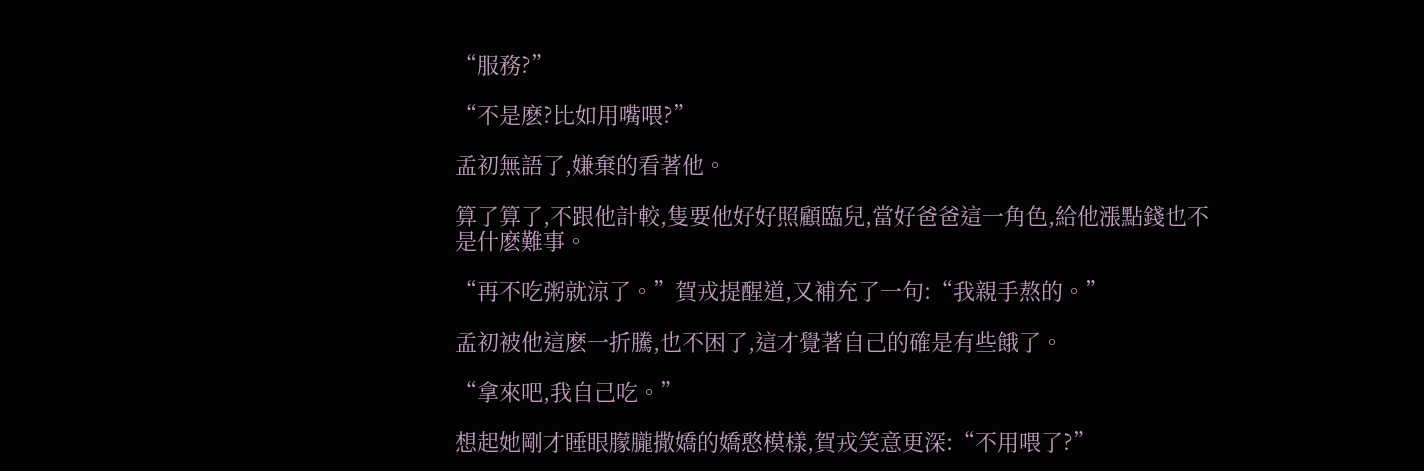“服務?”

“不是麽?比如用嘴喂?”

孟初無語了,嫌棄的看著他。

算了算了,不跟他計較,隻要他好好照顧臨兒,當好爸爸這一角色,給他漲點錢也不是什麽難事。

“再不吃粥就涼了。”賀戎提醒道,又補充了一句:“我親手熬的。”

孟初被他這麽一折騰,也不困了,這才覺著自己的確是有些餓了。

“拿來吧,我自己吃。”

想起她剛才睡眼朦朧撒嬌的嬌憨模樣,賀戎笑意更深:“不用喂了?”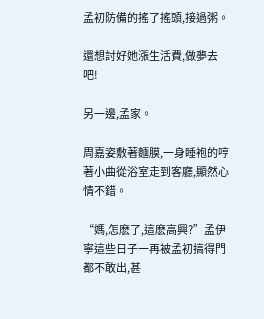孟初防備的搖了搖頭,接過粥。

還想討好她漲生活費,做夢去吧!

另一邊,孟家。

周嘉姿敷著麵膜,一身睡袍的哼著小曲從浴室走到客廳,顯然心情不錯。

“媽,怎麽了,這麽高興?”孟伊寧這些日子一再被孟初搞得門都不敢出,甚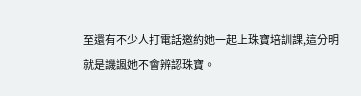至還有不少人打電話邀約她一起上珠寶培訓課,這分明就是譏諷她不會辨認珠寶。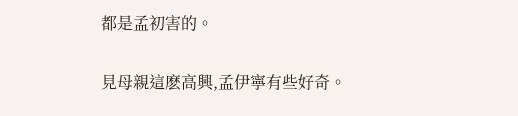都是孟初害的。

見母親這麽高興,孟伊寧有些好奇。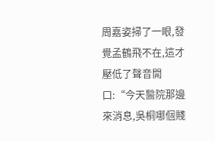周嘉姿掃了一眼,發覺孟鶴飛不在,這才壓低了聲音開口:“今天醫院那邊來消息,吳桐哪個賤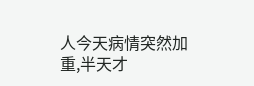人今天病情突然加重,半天才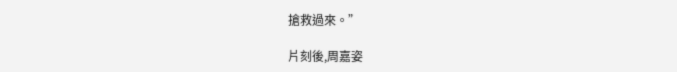搶救過來。”

片刻後,周嘉姿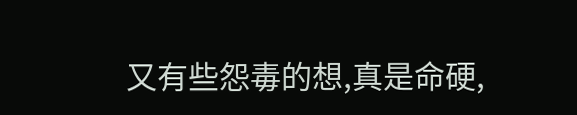又有些怨毒的想,真是命硬,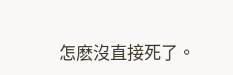怎麽沒直接死了。